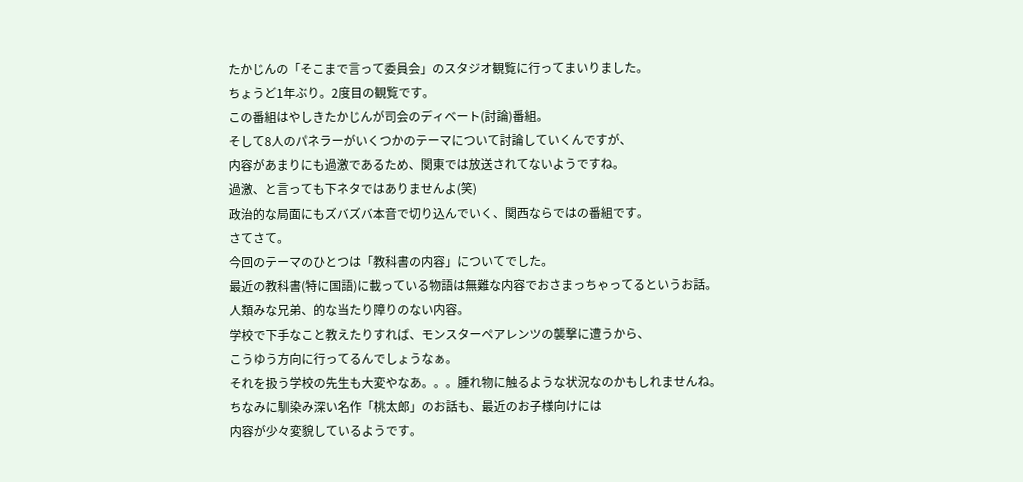たかじんの「そこまで言って委員会」のスタジオ観覧に行ってまいりました。
ちょうど1年ぶり。2度目の観覧です。
この番組はやしきたかじんが司会のディベート(討論)番組。
そして8人のパネラーがいくつかのテーマについて討論していくんですが、
内容があまりにも過激であるため、関東では放送されてないようですね。
過激、と言っても下ネタではありませんよ(笑)
政治的な局面にもズバズバ本音で切り込んでいく、関西ならではの番組です。
さてさて。
今回のテーマのひとつは「教科書の内容」についてでした。
最近の教科書(特に国語)に載っている物語は無難な内容でおさまっちゃってるというお話。
人類みな兄弟、的な当たり障りのない内容。
学校で下手なこと教えたりすれば、モンスターペアレンツの襲撃に遭うから、
こうゆう方向に行ってるんでしょうなぁ。
それを扱う学校の先生も大変やなあ。。。腫れ物に触るような状況なのかもしれませんね。
ちなみに馴染み深い名作「桃太郎」のお話も、最近のお子様向けには
内容が少々変貌しているようです。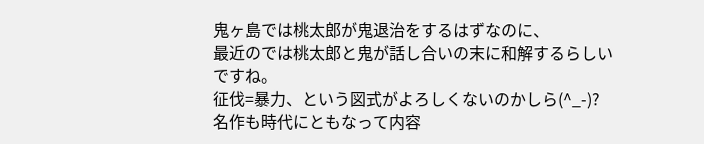鬼ヶ島では桃太郎が鬼退治をするはずなのに、
最近のでは桃太郎と鬼が話し合いの末に和解するらしいですね。
征伐=暴力、という図式がよろしくないのかしら(^_-)?
名作も時代にともなって内容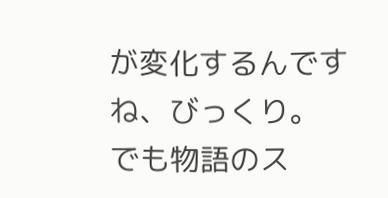が変化するんですね、びっくり。
でも物語のス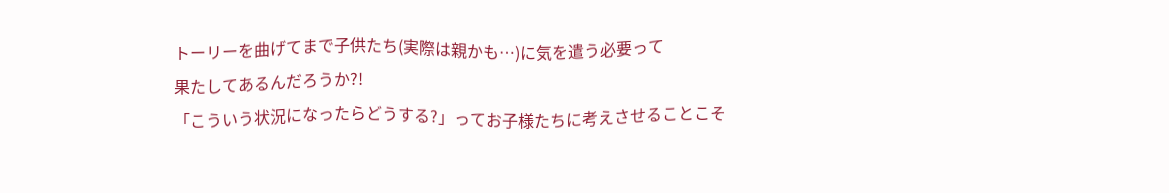トーリーを曲げてまで子供たち(実際は親かも…)に気を遣う必要って
果たしてあるんだろうか?!
「こういう状況になったらどうする?」ってお子様たちに考えさせることこそ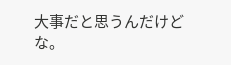大事だと思うんだけどな。